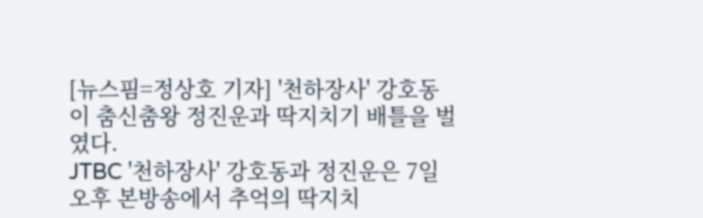[뉴스핌=정상호 기자] '천하장사' 강호동이 춤신춤왕 정진운과 딱지치기 배틀을 벌였다.
JTBC '천하장사' 강호동과 정진운은 7일 오후 본방송에서 추억의 딱지치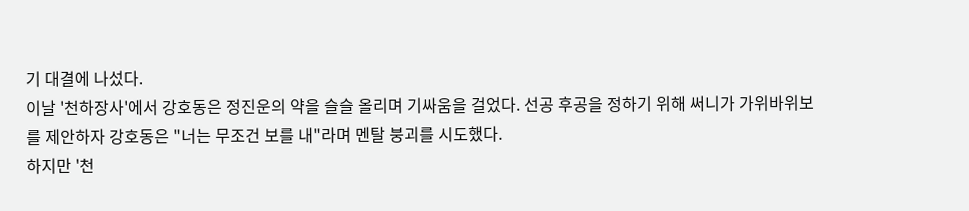기 대결에 나섰다.
이날 '천하장사'에서 강호동은 정진운의 약을 슬슬 올리며 기싸움을 걸었다. 선공 후공을 정하기 위해 써니가 가위바위보를 제안하자 강호동은 "너는 무조건 보를 내"라며 멘탈 붕괴를 시도했다.
하지만 '천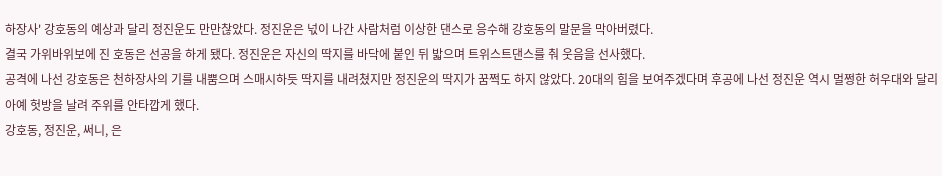하장사' 강호동의 예상과 달리 정진운도 만만찮았다. 정진운은 넋이 나간 사람처럼 이상한 댄스로 응수해 강호동의 말문을 막아버렸다.
결국 가위바위보에 진 호동은 선공을 하게 됐다. 정진운은 자신의 딱지를 바닥에 붙인 뒤 밟으며 트위스트댄스를 춰 웃음을 선사했다.
공격에 나선 강호동은 천하장사의 기를 내뿜으며 스매시하듯 딱지를 내려쳤지만 정진운의 딱지가 꿈쩍도 하지 않았다. 20대의 힘을 보여주겠다며 후공에 나선 정진운 역시 멀쩡한 허우대와 달리 아예 헛방을 날려 주위를 안타깝게 했다.
강호동, 정진운, 써니, 은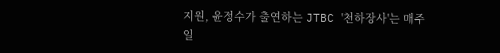지원, 윤정수가 출연하는 JTBC '천하장사'는 매주 일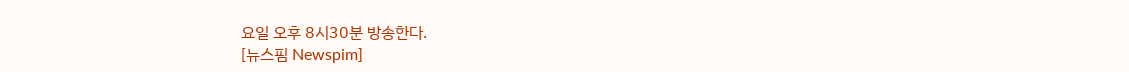요일 오후 8시30분 방송한다.
[뉴스핌 Newspim]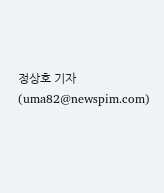정상호 기자 (uma82@newspim.com)